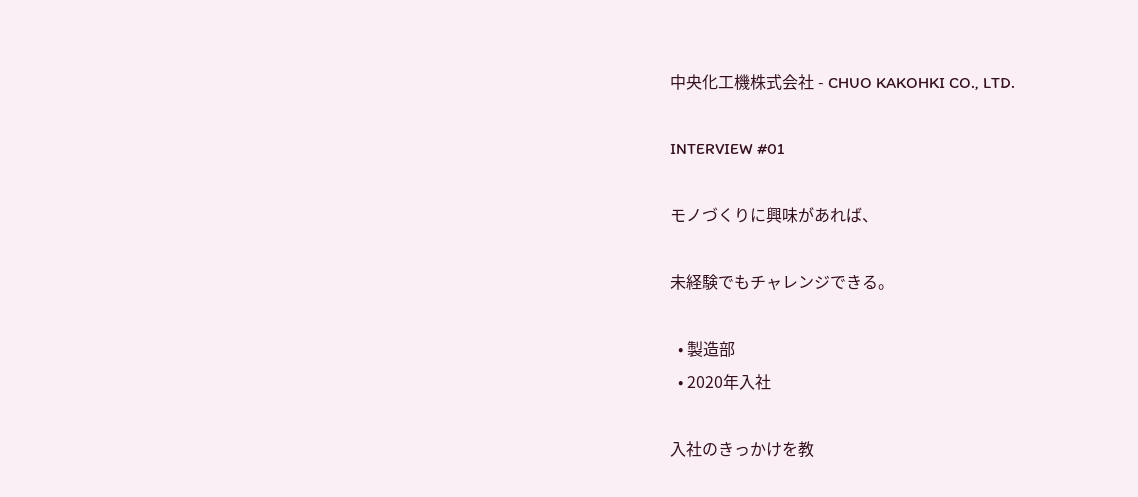中央化工機株式会社 - CHUO KAKOHKI CO., LTD.

INTERVIEW #01

モノづくりに興味があれば、

未経験でもチャレンジできる。

  • 製造部
  • 2020年入社

⼊社のきっかけを教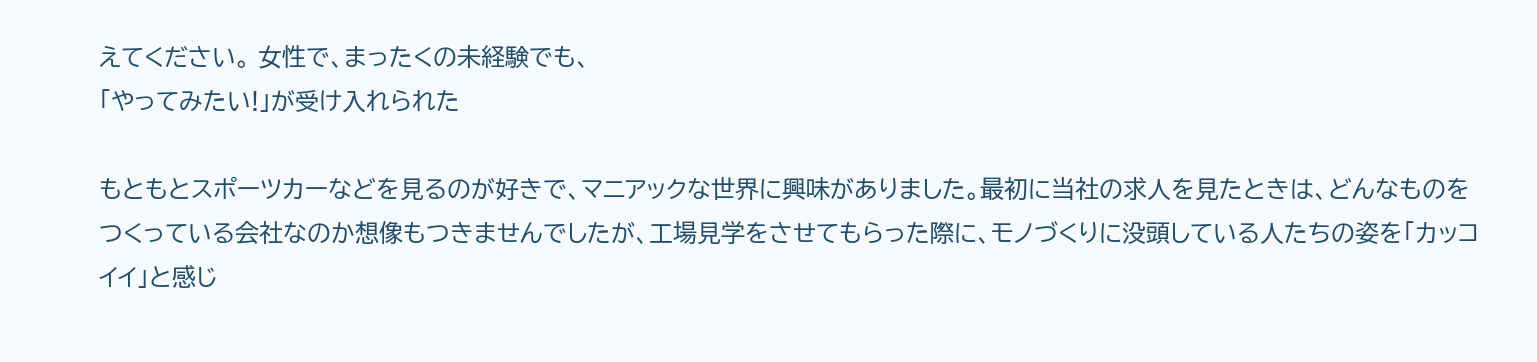えてください。 ⼥性で、まったくの未経験でも、
「やってみたい!」が受け⼊れられた

もともとスポーツカーなどを⾒るのが好きで、マニアックな世界に興味がありました。最初に当社の求⼈を⾒たときは、どんなものをつくっている会社なのか想像もつきませんでしたが、⼯場⾒学をさせてもらった際に、モノづくりに没頭している⼈たちの姿を「カッコイイ」と感じ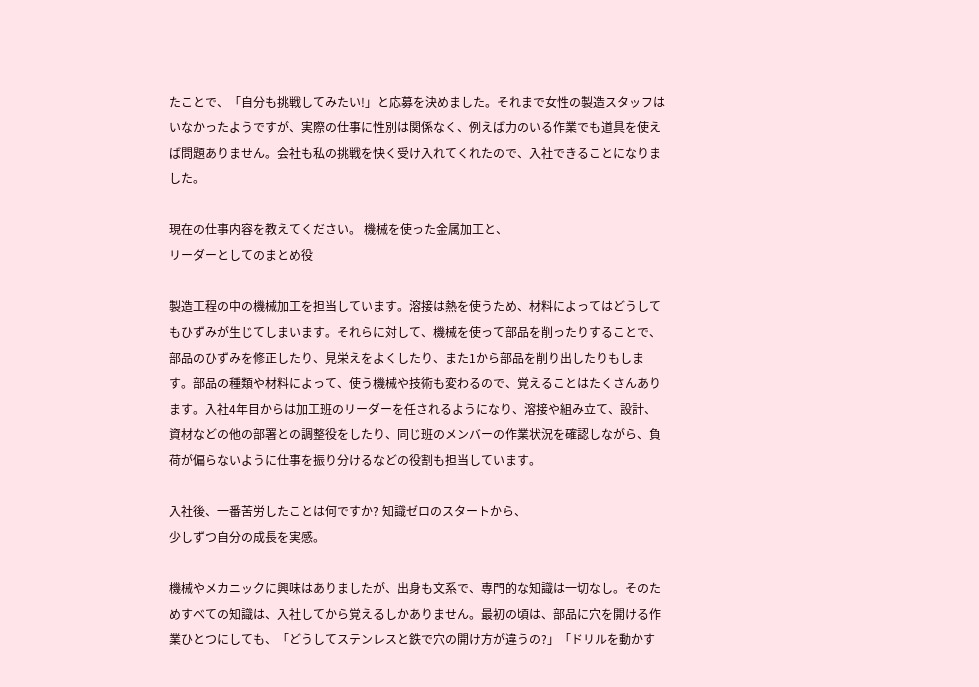たことで、「⾃分も挑戦してみたい!」と応募を決めました。それまで⼥性の製造スタッフはいなかったようですが、実際の仕事に性別は関係なく、例えば⼒のいる作業でも道具を使えば問題ありません。会社も私の挑戦を快く受け⼊れてくれたので、⼊社できることになりました。

現在の仕事内容を教えてください。 機械を使った⾦属加⼯と、
リーダーとしてのまとめ役

製造⼯程の中の機械加⼯を担当しています。溶接は熱を使うため、材料によってはどうしてもひずみが⽣じてしまいます。それらに対して、機械を使って部品を削ったりすることで、部品のひずみを修正したり、⾒栄えをよくしたり、また1から部品を削り出したりもします。部品の種類や材料によって、使う機械や技術も変わるので、覚えることはたくさんあります。⼊社4年⽬からは加⼯班のリーダーを任されるようになり、溶接や組み⽴て、設計、資材などの他の部署との調整役をしたり、同じ班のメンバーの作業状況を確認しながら、負荷が偏らないように仕事を振り分けるなどの役割も担当しています。

⼊社後、⼀番苦労したことは何ですか? 知識ゼロのスタートから、
少しずつ⾃分の成⻑を実感。

機械やメカニックに興味はありましたが、出⾝も⽂系で、専⾨的な知識は⼀切なし。そのためすべての知識は、⼊社してから覚えるしかありません。最初の頃は、部品に⽳を開ける作業ひとつにしても、「どうしてステンレスと鉄で⽳の開け⽅が違うの?」「ドリルを動かす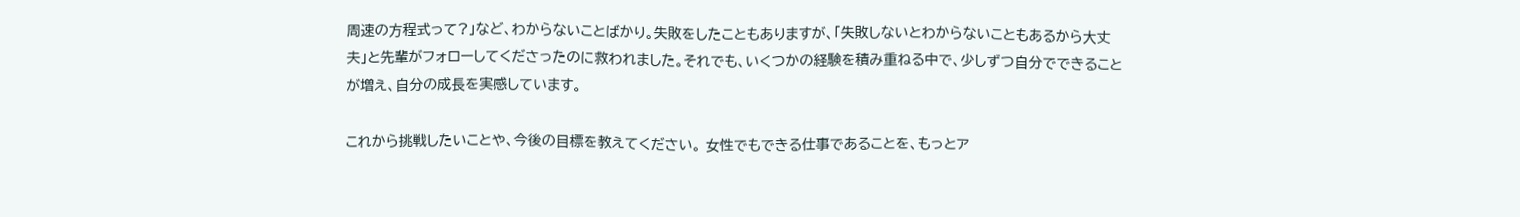周速の⽅程式って?」など、わからないことばかり。失敗をしたこともありますが、「失敗しないとわからないこともあるから⼤丈夫」と先輩がフォローしてくださったのに救われました。それでも、いくつかの経験を積み重ねる中で、少しずつ⾃分でできることが増え、⾃分の成⻑を実感しています。

これから挑戦したいことや、今後の⽬標を教えてください。 ⼥性でもできる仕事であることを、もっとア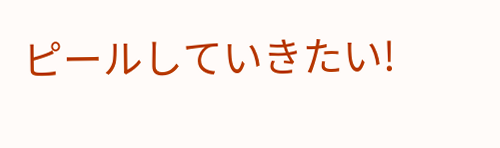ピールしていきたい!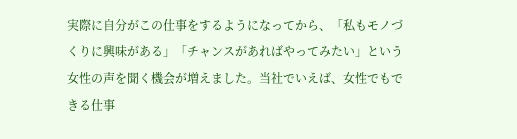実際に⾃分がこの仕事をするようになってから、「私もモノづくりに興味がある」「チャンスがあればやってみたい」という⼥性の声を聞く機会が増えました。当社でいえば、⼥性でもできる仕事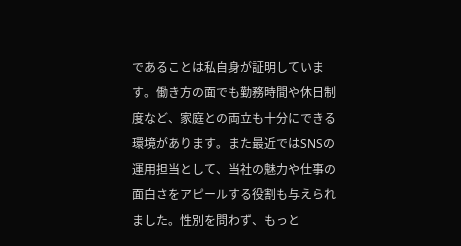であることは私⾃⾝が証明しています。働き⽅の⾯でも勤務時間や休⽇制度など、家庭との両⽴も⼗分にできる環境があります。また最近ではSNSの運⽤担当として、当社の魅⼒や仕事の⾯⽩さをアピールする役割も与えられました。性別を問わず、もっと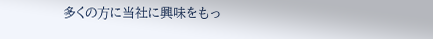多くの⽅に当社に興味をもっ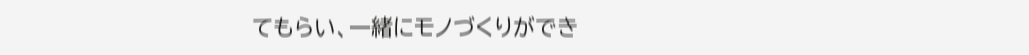てもらい、⼀緒にモノづくりができ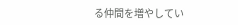る仲間を増やしてい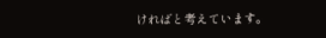ければと考えています。